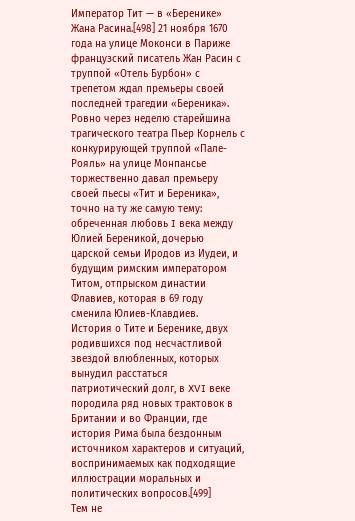Император Тит — в «Беренике» Жана Расина.[498] 21 ноября 1670 года на улице Моконси в Париже французский писатель Жан Расин с труппой «Отель Бурбон» с трепетом ждал премьеры своей последней трагедии «Береника». Ровно через неделю старейшина трагического театра Пьер Корнель с конкурирующей труппой «Пале-Рояль» на улице Монпансье торжественно давал премьеру своей пьесы «Тит и Береника», точно на ту же самую тему: обреченная любовь I века между Юлией Береникой, дочерью царской семьи Иродов из Иудеи, и будущим римским императором Титом, отпрыском династии Флавиев, которая в 69 году сменила Юлиев-Клавдиев.
История о Тите и Беренике, двух родившихся под несчастливой звездой влюбленных, которых вынудил расстаться патриотический долг, в XVI веке породила ряд новых трактовок в Британии и во Франции, где история Рима была бездонным источником характеров и ситуаций, воспринимаемых как подходящие иллюстрации моральных и политических вопросов.[499]
Тем не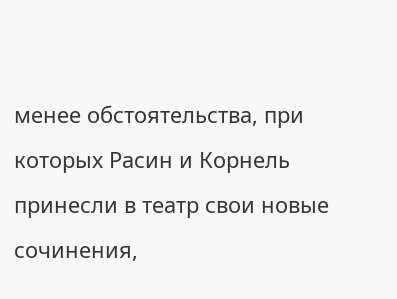менее обстоятельства, при которых Расин и Корнель принесли в театр свои новые сочинения,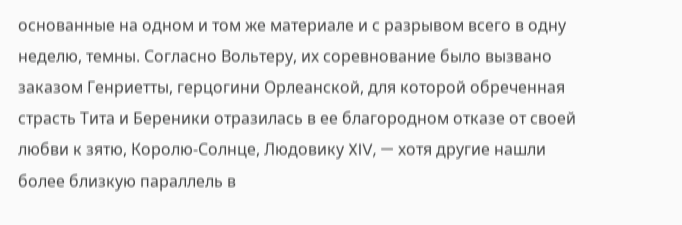основанные на одном и том же материале и с разрывом всего в одну неделю, темны. Согласно Вольтеру, их соревнование было вызвано заказом Генриетты, герцогини Орлеанской, для которой обреченная страсть Тита и Береники отразилась в ее благородном отказе от своей любви к зятю, Королю-Солнце, Людовику XIV, — хотя другие нашли более близкую параллель в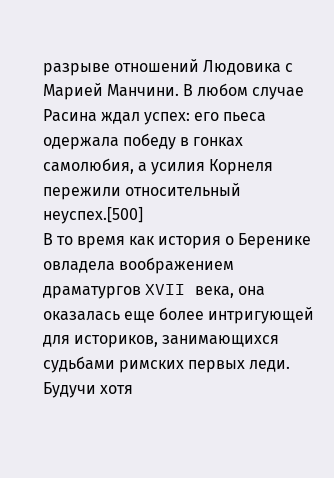разрыве отношений Людовика с Марией Манчини. В любом случае Расина ждал успех: его пьеса одержала победу в гонках самолюбия, а усилия Корнеля пережили относительный неуспех.[500]
В то время как история о Беренике овладела воображением драматургов XVII века, она оказалась еще более интригующей для историков, занимающихся судьбами римских первых леди. Будучи хотя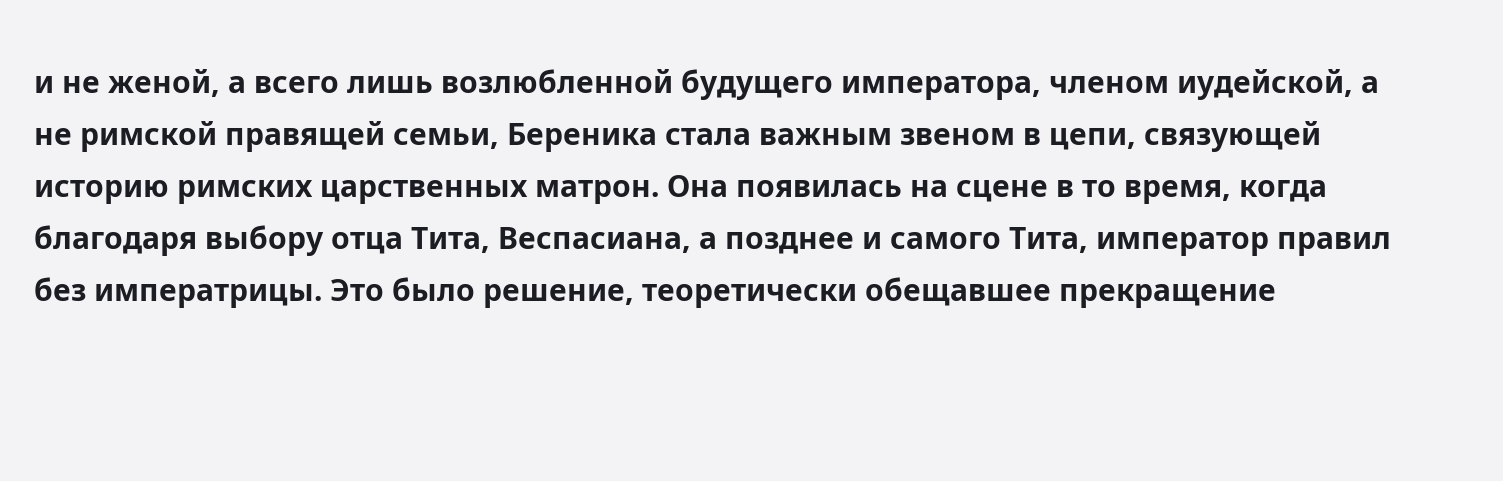и не женой, а всего лишь возлюбленной будущего императора, членом иудейской, а не римской правящей семьи, Береника стала важным звеном в цепи, связующей историю римских царственных матрон. Она появилась на сцене в то время, когда благодаря выбору отца Тита, Веспасиана, а позднее и самого Тита, император правил без императрицы. Это было решение, теоретически обещавшее прекращение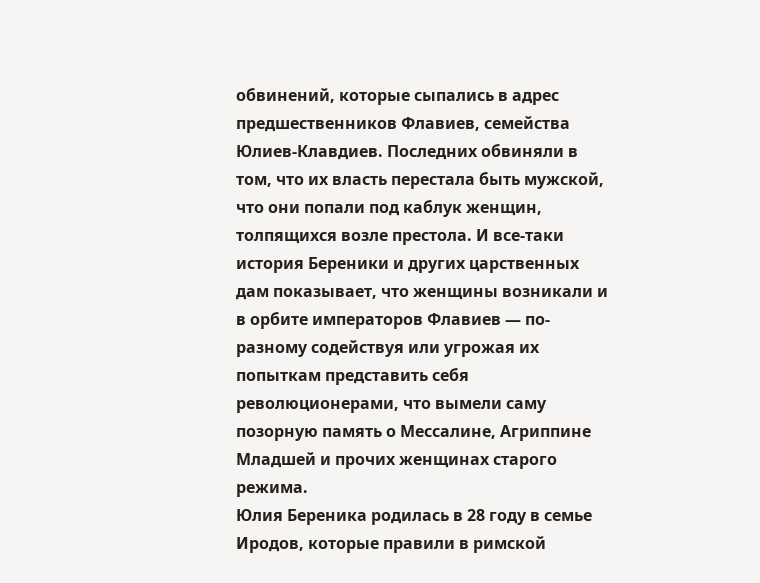обвинений, которые сыпались в адрес предшественников Флавиев, семейства Юлиев-Клавдиев. Последних обвиняли в том, что их власть перестала быть мужской, что они попали под каблук женщин, толпящихся возле престола. И все-таки история Береники и других царственных дам показывает, что женщины возникали и в орбите императоров Флавиев — по-разному содействуя или угрожая их попыткам представить себя революционерами, что вымели саму позорную память о Мессалине, Агриппине Младшей и прочих женщинах старого режима.
Юлия Береника родилась в 28 году в семье Иродов, которые правили в римской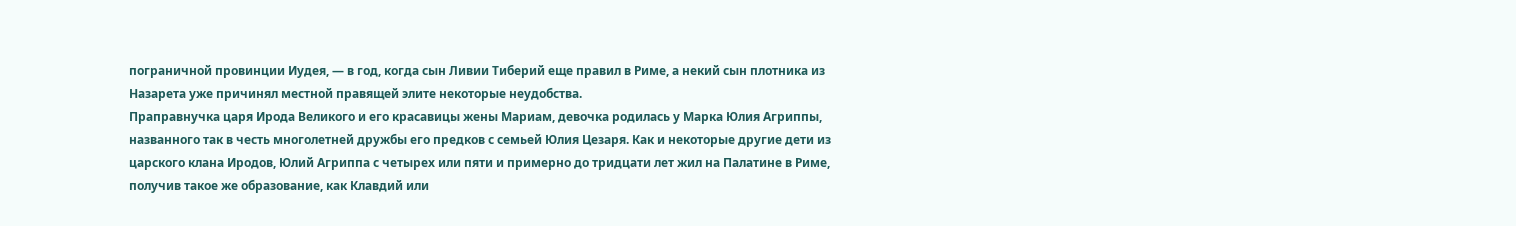пограничной провинции Иудея, — в год, когда сын Ливии Тиберий еще правил в Риме, а некий сын плотника из Назарета уже причинял местной правящей элите некоторые неудобства.
Праправнучка царя Ирода Великого и его красавицы жены Мариам, девочка родилась у Марка Юлия Агриппы, названного так в честь многолетней дружбы его предков с семьей Юлия Цезаря. Как и некоторые другие дети из царского клана Иродов, Юлий Агриппа с четырех или пяти и примерно до тридцати лет жил на Палатине в Риме, получив такое же образование, как Клавдий или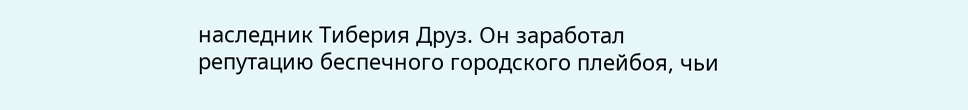наследник Тиберия Друз. Он заработал репутацию беспечного городского плейбоя, чьи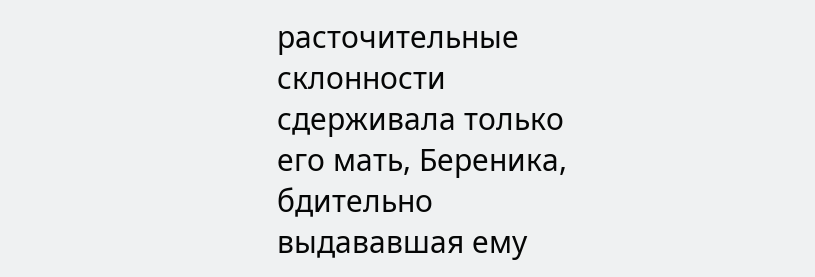расточительные склонности сдерживала только его мать, Береника, бдительно выдававшая ему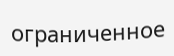ограниченное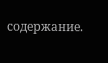содержание.